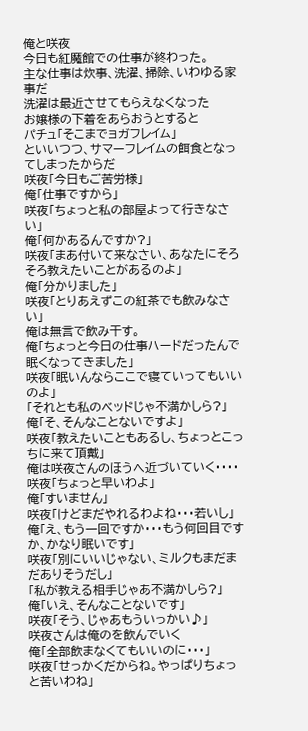俺と咲夜
今日も紅魔館での仕事が終わった。
主な仕事は炊事、洗濯、掃除、いわゆる家事だ
洗濯は最近させてもらえなくなった
お嬢様の下着をあらおうとすると
パチュ「そこまでョガフレイム」
といいつつ、サマーフレイムの餌食となってしまったからだ
咲夜「今日もご苦労様」
俺「仕事ですから」
咲夜「ちょっと私の部屋よって行きなさい」
俺「何かあるんですか?」
咲夜「まあ付いて来なさい、あなたにそろそろ教えたいことがあるのよ」
俺「分かりました」
咲夜「とりあえずこの紅茶でも飲みなさい」
俺は無言で飲み干す。
俺「ちょっと今日の仕事ハードだったんで眠くなってきました」
咲夜「眠いんならここで寝ていってもいいのよ」
「それとも私のベッドじゃ不満かしら?」
俺「そ、そんなことないですよ」
咲夜「教えたいこともあるし、ちょっとこっちに来て頂戴」
俺は咲夜さんのほうへ近づいていく・・・・
咲夜「ちょっと早いわよ」
俺「すいません」
咲夜「けどまだやれるわよね・・・若いし」
俺「え、もう一回ですか・・・もう何回目ですか、かなり眠いです」
咲夜「別にいいじゃない、ミルクもまだまだありそうだし」
「私が教える相手じゃあ不満かしら?」
俺「いえ、そんなことないです」
咲夜「そう、じゃあもういっかい♪」
咲夜さんは俺のを飲んでいく
俺「全部飲まなくてもいいのに・・・」
咲夜「せっかくだからね。やっぱりちょっと苦いわね」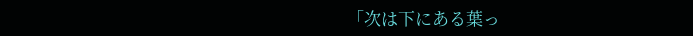「次は下にある葉っ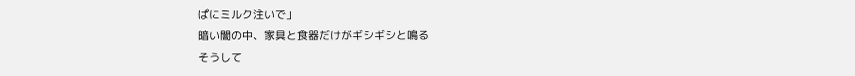ぱにミルク注いで」
暗い闇の中、家具と食器だけがギシギシと鳴る
そうして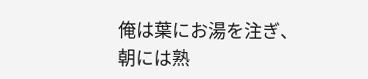俺は葉にお湯を注ぎ、
朝には熟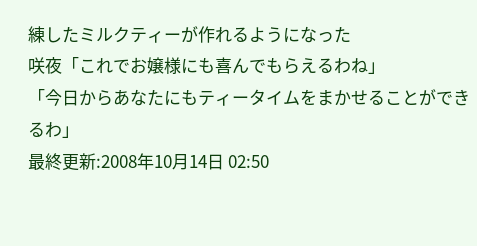練したミルクティーが作れるようになった
咲夜「これでお嬢様にも喜んでもらえるわね」
「今日からあなたにもティータイムをまかせることができるわ」
最終更新:2008年10月14日 02:50